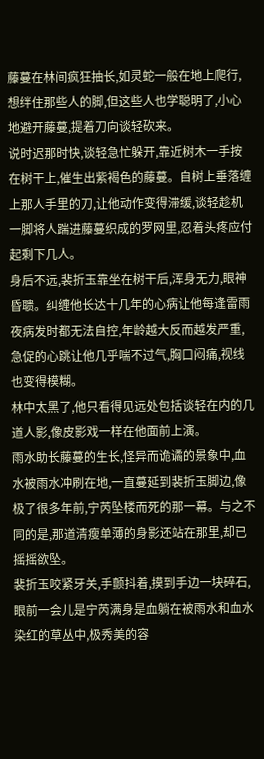藤蔓在林间疯狂抽长,如灵蛇一般在地上爬行,想绊住那些人的脚,但这些人也学聪明了,小心地避开藤蔓,提着刀向谈轻砍来。
说时迟那时快,谈轻急忙躲开,靠近树木一手按在树干上,催生出紫褐色的藤蔓。自树上垂落缠上那人手里的刀,让他动作变得滞缓,谈轻趁机一脚将人踹进藤蔓织成的罗网里,忍着头疼应付起剩下几人。
身后不远,裴折玉靠坐在树干后,浑身无力,眼神昏聩。纠缠他长达十几年的心病让他每逢雷雨夜病发时都无法自控,年龄越大反而越发严重,急促的心跳让他几乎喘不过气,胸口闷痛,视线也变得模糊。
林中太黑了,他只看得见远处包括谈轻在内的几道人影,像皮影戏一样在他面前上演。
雨水助长藤蔓的生长,怪异而诡谲的景象中,血水被雨水冲刷在地,一直蔓延到裴折玉脚边,像极了很多年前,宁芮坠楼而死的那一幕。与之不同的是,那道清瘦单薄的身影还站在那里,却已摇摇欲坠。
裴折玉咬紧牙关,手颤抖着,摸到手边一块碎石,眼前一会儿是宁芮满身是血躺在被雨水和血水染红的草丛中,极秀美的容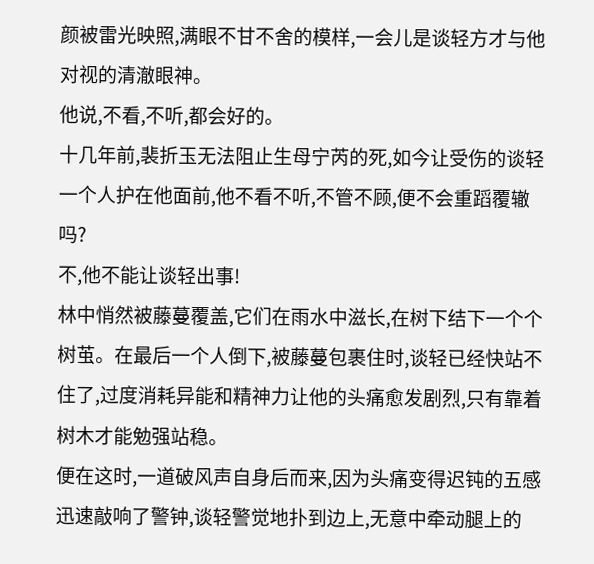颜被雷光映照,满眼不甘不舍的模样,一会儿是谈轻方才与他对视的清澈眼神。
他说,不看,不听,都会好的。
十几年前,裴折玉无法阻止生母宁芮的死,如今让受伤的谈轻一个人护在他面前,他不看不听,不管不顾,便不会重蹈覆辙吗?
不,他不能让谈轻出事!
林中悄然被藤蔓覆盖,它们在雨水中滋长,在树下结下一个个树茧。在最后一个人倒下,被藤蔓包裹住时,谈轻已经快站不住了,过度消耗异能和精神力让他的头痛愈发剧烈,只有靠着树木才能勉强站稳。
便在这时,一道破风声自身后而来,因为头痛变得迟钝的五感迅速敲响了警钟,谈轻警觉地扑到边上,无意中牵动腿上的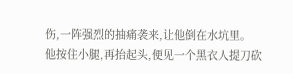伤,一阵强烈的抽痛袭来,让他倒在水坑里。
他按住小腿,再抬起头,便见一个黑衣人提刀砍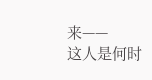来——
这人是何时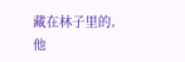藏在林子里的,他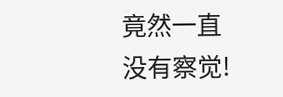竟然一直没有察觉!